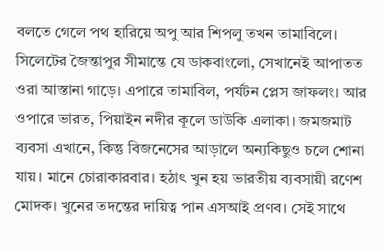বলতে গেলে পথ হারিয়ে অপু আর শিপলু তখন তামাবিলে। সিলেটের জৈন্তাপুর সীমান্তে যে ডাকবাংলো, সেখানেই আপাতত ওরা আস্তানা গাড়ে। এপারে তামাবিল, পর্যটন প্লেস জাফলং। আর ওপারে ভারত, পিয়াইন নদীর কূলে ডাউকি এলাকা। জমজমাট ব্যবসা এখানে, কিন্তু বিজনেসের আড়ালে অন্যকিছুও চলে শোনা যায়। মানে চোরাকারবার। হঠাৎ খুন হয় ভারতীয় ব্যবসায়ী রণেশ মোদক। খুনের তদন্তের দায়িত্ব পান এসআই প্রণব। সেই সাথে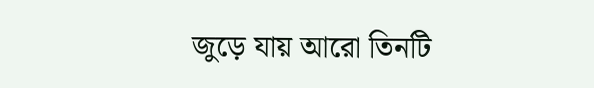জুড়ে যায় আরো তিনটি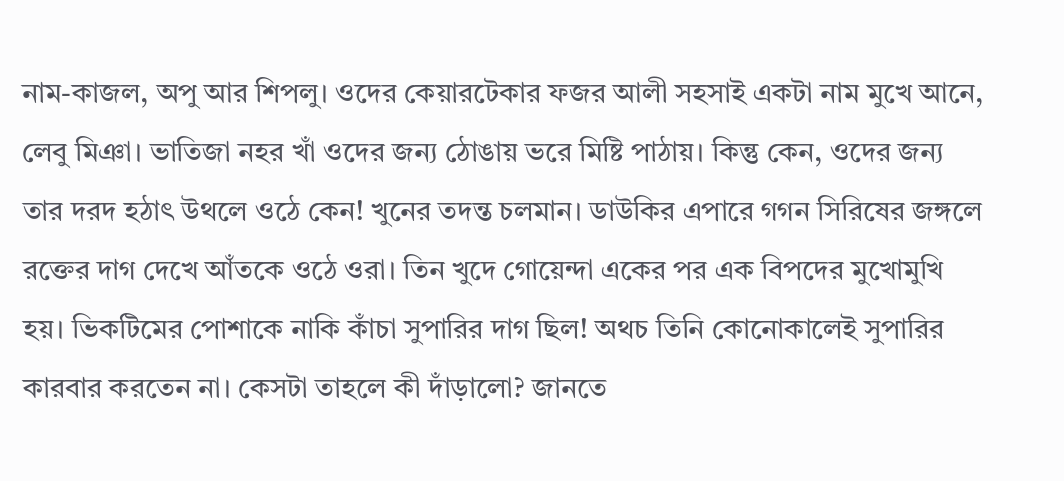নাম-কাজল, অপু আর শিপলু। ওদের কেয়ারটেকার ফজর আলী সহসাই একটা নাম মুখে আনে, লেবু মিঞা। ভাতিজা নহর খাঁ ওদের জন্য ঠোঙায় ভরে মিষ্টি পাঠায়। কিন্তু কেন, ওদের জন্য তার দরদ হঠাৎ উথলে ওঠে কেন! খুনের তদন্ত চলমান। ডাউকির এপারে গগন সিরিষের জঙ্গলে রক্তের দাগ দেখে আঁতকে ওঠে ওরা। তিন খুদে গোয়েন্দা একের পর এক বিপদের মুখোমুখি হয়। ভিকটিমের পোশাকে নাকি কাঁচা সুপারির দাগ ছিল! অথচ তিনি কোনোকালেই সুপারির কারবার করতেন না। কেসটা তাহলে কী দাঁড়ালো? জানতে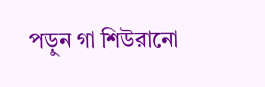পড়ুন গা শিউরানো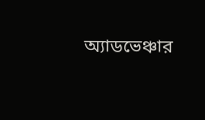অ্যাডভেঞ্চার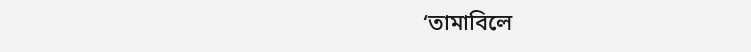‘তামাবিলে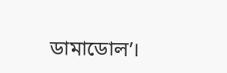ডামাডোল’।